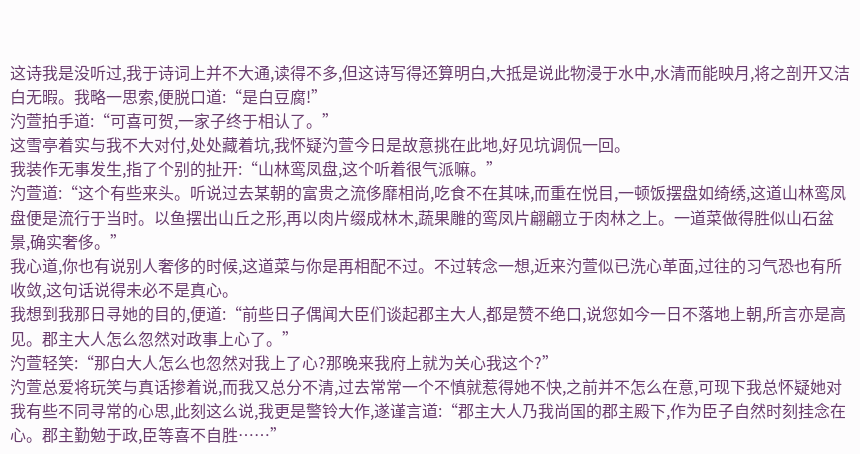这诗我是没听过,我于诗词上并不大通,读得不多,但这诗写得还算明白,大抵是说此物浸于水中,水清而能映月,将之剖开又洁白无暇。我略一思索,便脱口道:“是白豆腐!”
汋萱拍手道:“可喜可贺,一家子终于相认了。”
这雪亭着实与我不大对付,处处藏着坑,我怀疑汋萱今日是故意挑在此地,好见坑调侃一回。
我装作无事发生,指了个别的扯开:“山林鸾凤盘,这个听着很气派嘛。”
汋萱道:“这个有些来头。听说过去某朝的富贵之流侈靡相尚,吃食不在其味,而重在悦目,一顿饭摆盘如绮绣,这道山林鸾凤盘便是流行于当时。以鱼摆出山丘之形,再以肉片缀成林木,蔬果雕的鸾凤片翩翩立于肉林之上。一道菜做得胜似山石盆景,确实奢侈。”
我心道,你也有说别人奢侈的时候,这道菜与你是再相配不过。不过转念一想,近来汋萱似已洗心革面,过往的习气恐也有所收敛,这句话说得未必不是真心。
我想到我那日寻她的目的,便道:“前些日子偶闻大臣们谈起郡主大人,都是赞不绝口,说您如今一日不落地上朝,所言亦是高见。郡主大人怎么忽然对政事上心了。”
汋萱轻笑:“那白大人怎么也忽然对我上了心?那晚来我府上就为关心我这个?”
汋萱总爱将玩笑与真话掺着说,而我又总分不清,过去常常一个不慎就惹得她不快,之前并不怎么在意,可现下我总怀疑她对我有些不同寻常的心思,此刻这么说,我更是警铃大作,遂谨言道:“郡主大人乃我尚国的郡主殿下,作为臣子自然时刻挂念在心。郡主勤勉于政,臣等喜不自胜……”